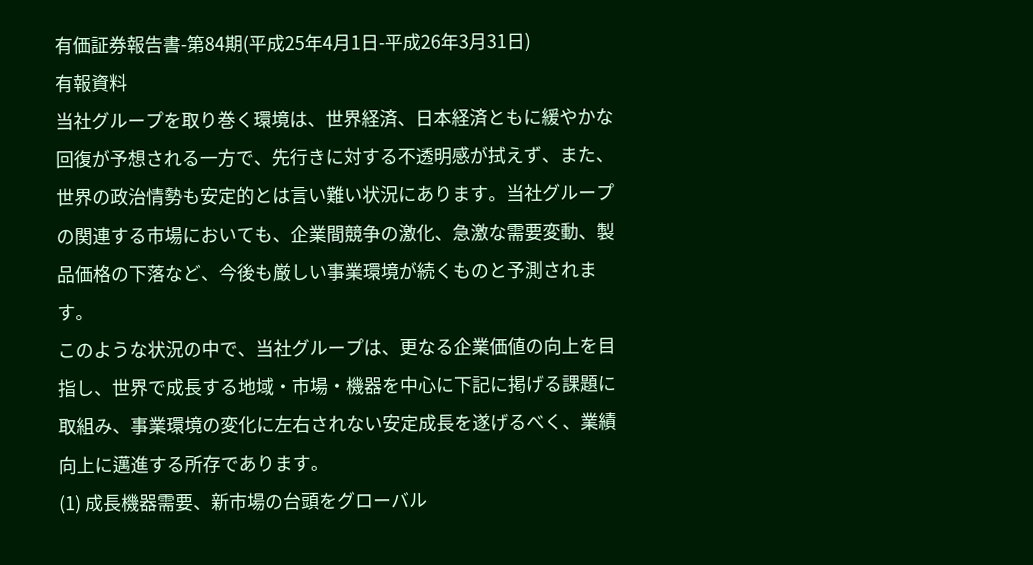有価証券報告書-第84期(平成25年4月1日-平成26年3月31日)
有報資料
当社グループを取り巻く環境は、世界経済、日本経済ともに緩やかな回復が予想される一方で、先行きに対する不透明感が拭えず、また、世界の政治情勢も安定的とは言い難い状況にあります。当社グループの関連する市場においても、企業間競争の激化、急激な需要変動、製品価格の下落など、今後も厳しい事業環境が続くものと予測されます。
このような状況の中で、当社グループは、更なる企業価値の向上を目指し、世界で成長する地域・市場・機器を中心に下記に掲げる課題に取組み、事業環境の変化に左右されない安定成長を遂げるべく、業績向上に邁進する所存であります。
(1) 成長機器需要、新市場の台頭をグローバル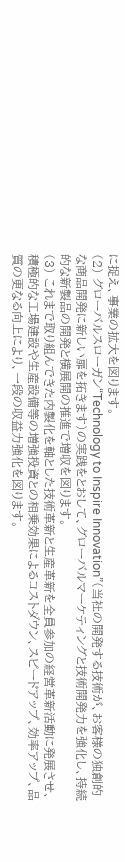に捉え、事業の拡大を図ります。
(2) グローバルスローガン“Technology to Inspire Innovation”(当社の開発する技術が、お客様の独創的な商品開発に新しい扉を拓きます)の実践をとおして、グローバルマーケティングと技術開発力を強化し、持続的な新製品の開発と横展開の推進で増収を図ります。
(3) これまで取り組んできた内製化を軸とした技術革新と生産革新を全員参加の経営革新活動に発展させ、積極的な工場建設や生産設備等の増強投資との相乗効果によるコストダウン、スピードアップ、効率アップ、品質の更なる向上により、一段の収益力強化を図ります。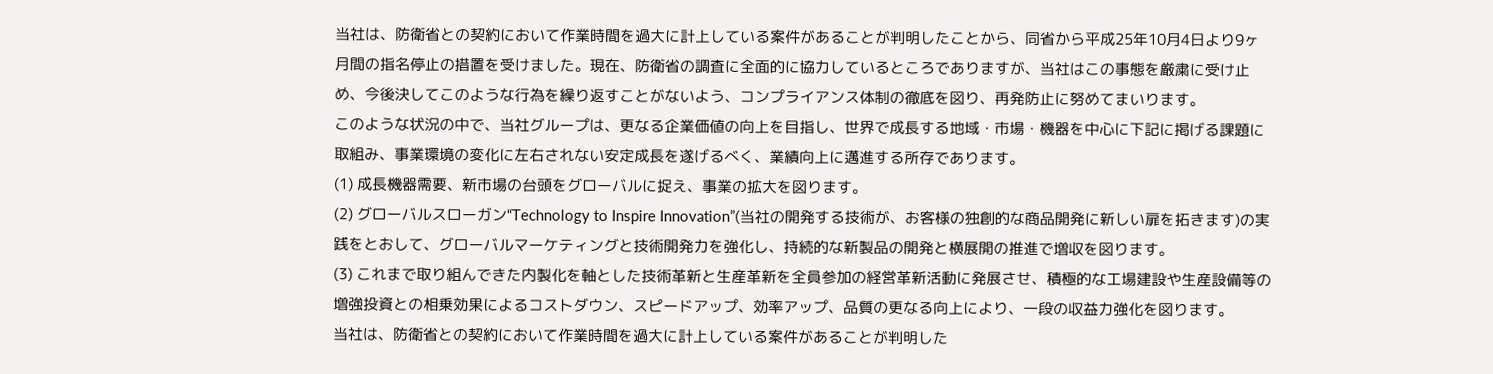当社は、防衛省との契約において作業時間を過大に計上している案件があることが判明したことから、同省から平成25年10月4日より9ヶ月間の指名停止の措置を受けました。現在、防衛省の調査に全面的に協力しているところでありますが、当社はこの事態を厳粛に受け止め、今後決してこのような行為を繰り返すことがないよう、コンプライアンス体制の徹底を図り、再発防止に努めてまいります。
このような状況の中で、当社グループは、更なる企業価値の向上を目指し、世界で成長する地域・市場・機器を中心に下記に掲げる課題に取組み、事業環境の変化に左右されない安定成長を遂げるべく、業績向上に邁進する所存であります。
(1) 成長機器需要、新市場の台頭をグローバルに捉え、事業の拡大を図ります。
(2) グローバルスローガン“Technology to Inspire Innovation”(当社の開発する技術が、お客様の独創的な商品開発に新しい扉を拓きます)の実践をとおして、グローバルマーケティングと技術開発力を強化し、持続的な新製品の開発と横展開の推進で増収を図ります。
(3) これまで取り組んできた内製化を軸とした技術革新と生産革新を全員参加の経営革新活動に発展させ、積極的な工場建設や生産設備等の増強投資との相乗効果によるコストダウン、スピードアップ、効率アップ、品質の更なる向上により、一段の収益力強化を図ります。
当社は、防衛省との契約において作業時間を過大に計上している案件があることが判明した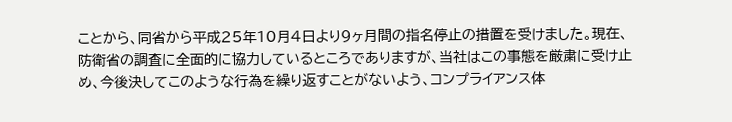ことから、同省から平成25年10月4日より9ヶ月間の指名停止の措置を受けました。現在、防衛省の調査に全面的に協力しているところでありますが、当社はこの事態を厳粛に受け止め、今後決してこのような行為を繰り返すことがないよう、コンプライアンス体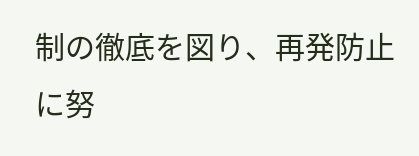制の徹底を図り、再発防止に努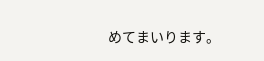めてまいります。